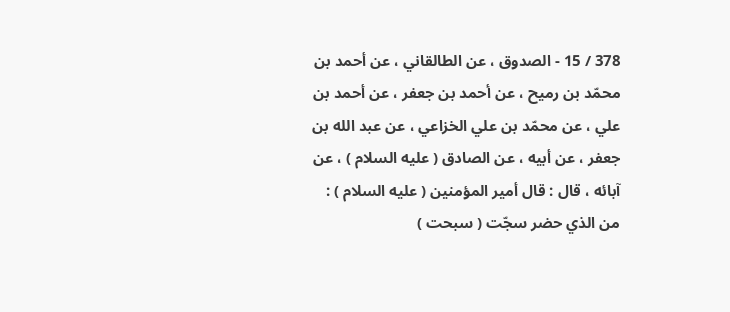378 / 15 - الصدوق ، عن الطالقاني ، عن أحمد بن محمّد بن رميح ، عن أحمد بن جعفر ، عن أحمد بن علي ، عن محمّد بن علي الخزاعي ، عن عبد الله بن جعفر ، عن أبيه ، عن الصادق ( عليه السلام ) ، عن آبائه ، قال : قال أمير المؤمنين ( عليه السلام ) :
من الذي حضر سجّت ( سبحت )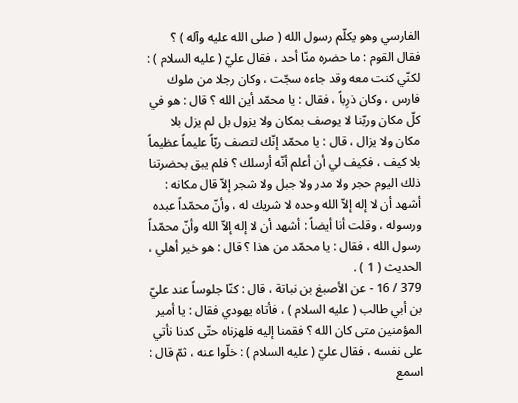الفارسي وهو يكلّم رسول الله ( صلى الله عليه وآله ) ؟ فقال القوم : ما حضره منّا أحد ، فقال عليّ ( عليه السلام ) : لكنّي كنت معه وقد جاءه سجّت ، وكان رجلا من ملوك فارس ، وكان ذرِباً ، فقال : يا محمّد أين الله ؟ قال : هو في كلّ مكان وربّنا لا يوصف بمكان ولا يزول بل لم يزل بلا مكان ولا يزال ، قال : يا محمّد إنّك لتصف ربّاً عليماً عظيماً بلا كيف ، فكيف لي أن أعلم أنّه أرسلك ؟ فلم يبق بحضرتنا ذلك اليوم حجر ولا مدر ولا جبل ولا شجر إلاّ قال مكانه : أشهد أن لا إله إلاّ الله وحده لا شريك له ، وأنّ محمّداً عبده ورسوله ، وقلت أنا أيضاً : أشهد أن لا إله إلاّ الله وأنّ محمّداً رسول الله ، فقال : يا محمّد من هذا ؟ قال : هو خير أهلي ، الحديث ( 1 ) .
379 / 16 - عن الأصبغ بن نباتة ، قال : كنّا جلوساً عند عليّ بن أبي طالب ( عليه السلام ) ، فأتاه يهودي فقال : يا أمير المؤمنين متى كان الله ؟ فقمنا إليه فلهزناه حتّى كدنا نأتي على نفسه ، فقال عليّ ( عليه السلام ) : خلّوا عنه ، ثمّ قال : اسمع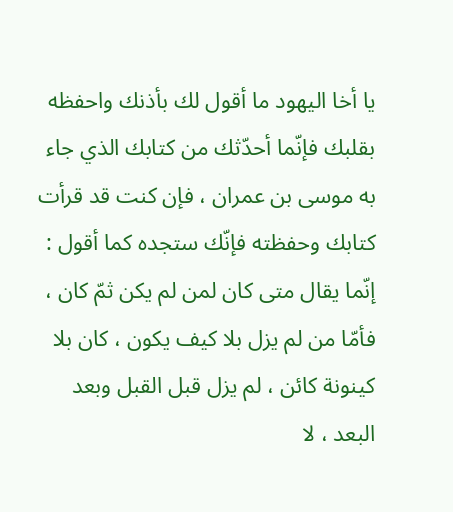يا أخا اليهود ما أقول لك بأذنك واحفظه بقلبك فإنّما أحدّثك من كتابك الذي جاء به موسى بن عمران ، فإن كنت قد قرأت كتابك وحفظته فإنّك ستجده كما أقول : إنّما يقال متى كان لمن لم يكن ثمّ كان ، فأمّا من لم يزل بلا كيف يكون ، كان بلا كينونة كائن ، لم يزل قبل القبل وبعد البعد ، لا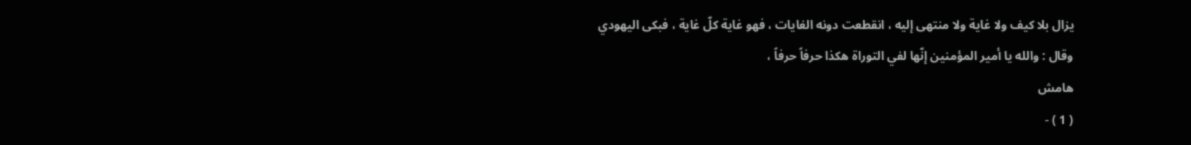يزال بلا كيف ولا غاية ولا منتهى إليه ، انقطعت دونه الغايات ، فهو غاية كلّ غاية ، فبكى اليهودي وقال : والله يا أمير المؤمنين إنّها لفي التوراة هكذا حرفاً حرفاً ،
هامش
( 1 ) -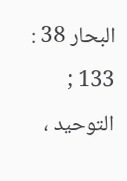البحار 38 : 133 ; التوحيد ،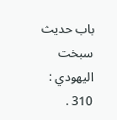باب حديث سبخت اليهودي : 310 .